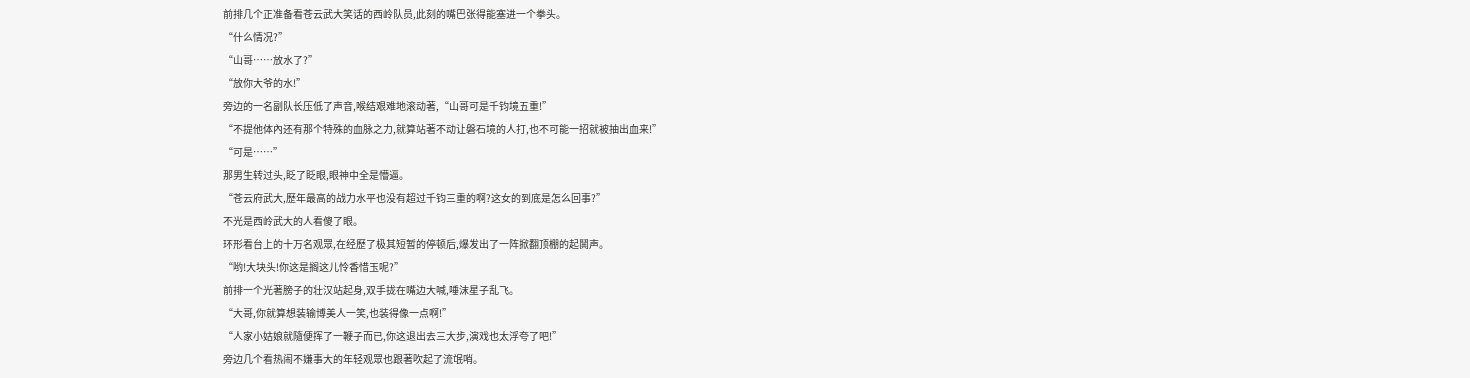前排几个正准备看苍云武大笑话的西岭队员,此刻的嘴巴张得能塞进一个拳头。
“什么情况?”
“山哥……放水了?”
“放你大爷的水!”
旁边的一名副队长压低了声音,喉结艰难地滚动著,“山哥可是千钧境五重!”
“不提他体內还有那个特殊的血脉之力,就算站著不动让磐石境的人打,也不可能一招就被抽出血来!”
“可是……”
那男生转过头,眨了眨眼,眼神中全是懵逼。
“苍云府武大,歷年最高的战力水平也没有超过千钧三重的啊?这女的到底是怎么回事?”
不光是西岭武大的人看傻了眼。
环形看台上的十万名观眾,在经歷了极其短暂的停顿后,爆发出了一阵掀翻顶棚的起鬨声。
“哟!大块头!你这是搁这儿怜香惜玉呢?”
前排一个光著膀子的壮汉站起身,双手拢在嘴边大喊,唾沫星子乱飞。
“大哥,你就算想装输博美人一笑,也装得像一点啊!”
“人家小姑娘就隨便挥了一鞭子而已,你这退出去三大步,演戏也太浮夸了吧!”
旁边几个看热闹不嫌事大的年轻观眾也跟著吹起了流氓哨。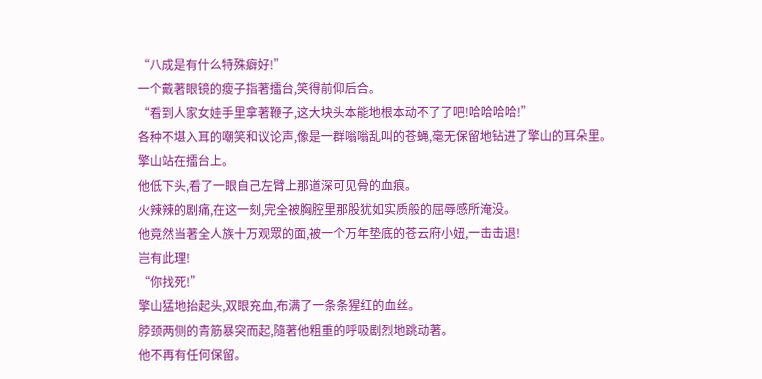“八成是有什么特殊癖好!”
一个戴著眼镜的瘦子指著擂台,笑得前仰后合。
“看到人家女娃手里拿著鞭子,这大块头本能地根本动不了了吧!哈哈哈哈!”
各种不堪入耳的嘲笑和议论声,像是一群嗡嗡乱叫的苍蝇,毫无保留地钻进了擎山的耳朵里。
擎山站在擂台上。
他低下头,看了一眼自己左臂上那道深可见骨的血痕。
火辣辣的剧痛,在这一刻,完全被胸腔里那股犹如实质般的屈辱感所淹没。
他竟然当著全人族十万观眾的面,被一个万年垫底的苍云府小妞,一击击退!
岂有此理!
“你找死!”
擎山猛地抬起头,双眼充血,布满了一条条猩红的血丝。
脖颈两侧的青筋暴突而起,隨著他粗重的呼吸剧烈地跳动著。
他不再有任何保留。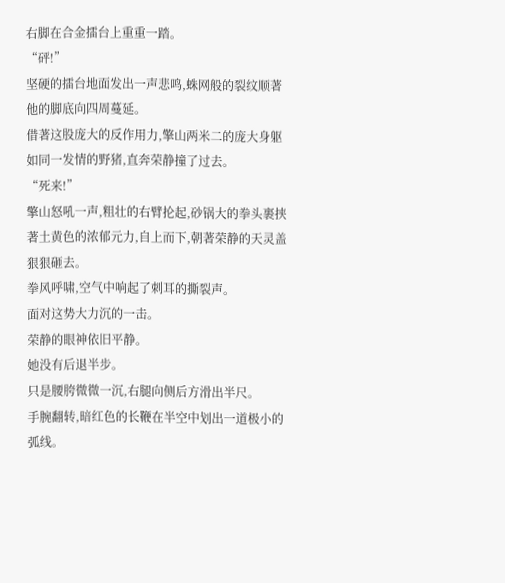右脚在合金擂台上重重一踏。
“砰!”
坚硬的擂台地面发出一声悲鸣,蛛网般的裂纹顺著他的脚底向四周蔓延。
借著这股庞大的反作用力,擎山两米二的庞大身躯如同一发情的野猪,直奔荣静撞了过去。
“死来!”
擎山怒吼一声,粗壮的右臂抡起,砂锅大的拳头裹挟著土黄色的浓郁元力,自上而下,朝著荣静的天灵盖狠狠砸去。
拳风呼啸,空气中响起了刺耳的撕裂声。
面对这势大力沉的一击。
荣静的眼神依旧平静。
她没有后退半步。
只是腰胯微微一沉,右腿向侧后方滑出半尺。
手腕翻转,暗红色的长鞭在半空中划出一道极小的弧线。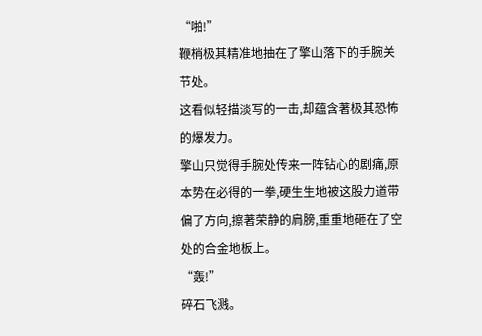“啪!”
鞭梢极其精准地抽在了擎山落下的手腕关节处。
这看似轻描淡写的一击,却蕴含著极其恐怖的爆发力。
擎山只觉得手腕处传来一阵钻心的剧痛,原本势在必得的一拳,硬生生地被这股力道带偏了方向,擦著荣静的肩膀,重重地砸在了空处的合金地板上。
“轰!”
碎石飞溅。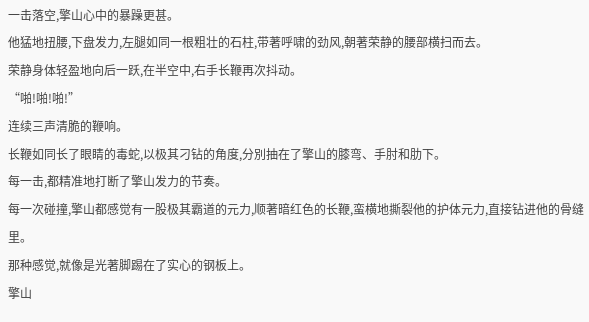一击落空,擎山心中的暴躁更甚。
他猛地扭腰,下盘发力,左腿如同一根粗壮的石柱,带著呼啸的劲风,朝著荣静的腰部横扫而去。
荣静身体轻盈地向后一跃,在半空中,右手长鞭再次抖动。
“啪!啪!啪!”
连续三声清脆的鞭响。
长鞭如同长了眼睛的毒蛇,以极其刁钻的角度,分別抽在了擎山的膝弯、手肘和肋下。
每一击,都精准地打断了擎山发力的节奏。
每一次碰撞,擎山都感觉有一股极其霸道的元力,顺著暗红色的长鞭,蛮横地撕裂他的护体元力,直接钻进他的骨缝里。
那种感觉,就像是光著脚踢在了实心的钢板上。
擎山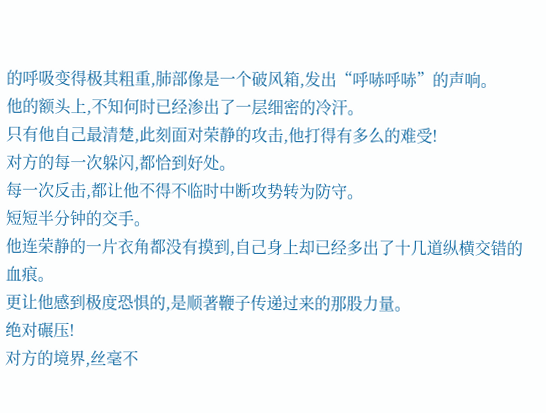的呼吸变得极其粗重,肺部像是一个破风箱,发出“呼哧呼哧”的声响。
他的额头上,不知何时已经渗出了一层细密的冷汗。
只有他自己最清楚,此刻面对荣静的攻击,他打得有多么的难受!
对方的每一次躲闪,都恰到好处。
每一次反击,都让他不得不临时中断攻势转为防守。
短短半分钟的交手。
他连荣静的一片衣角都没有摸到,自己身上却已经多出了十几道纵横交错的血痕。
更让他感到极度恐惧的,是顺著鞭子传递过来的那股力量。
绝对碾压!
对方的境界,丝毫不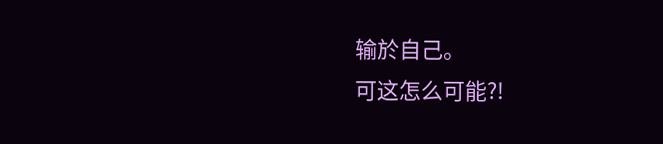输於自己。
可这怎么可能?!